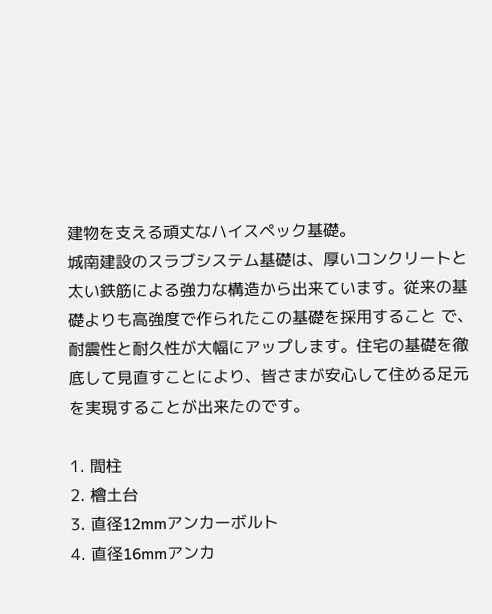建物を支える頑丈なハイスペック基礎。
城南建設のスラブシステム基礎は、厚いコンクリートと太い鉄筋による強力な構造から出来ています。従来の基礎よりも高強度で作られたこの基礎を採用すること で、耐震性と耐久性が大幅にアップします。住宅の基礎を徹底して見直すことにより、皆さまが安心して住める足元を実現することが出来たのです。

1. 間柱
2. 檜土台
3. 直径12mmアンカーボルト
4. 直径16mmアンカ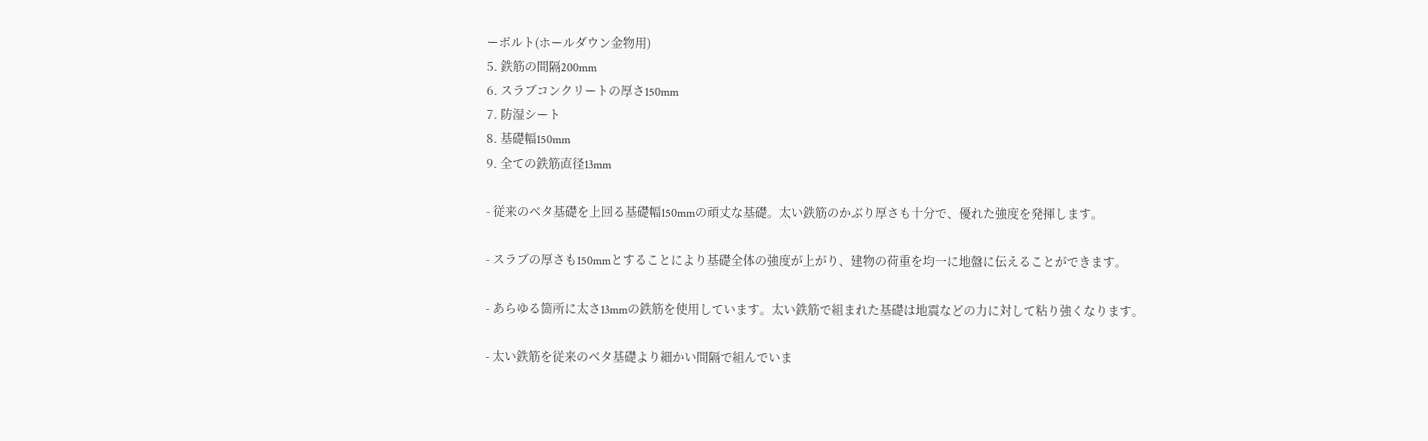ーボルト(ホールダウン金物用)
5. 鉄筋の間隔200mm
6. スラブコンクリートの厚さ150mm
7. 防湿シート
8. 基礎幅150mm
9. 全ての鉄筋直径13mm

- 従来のベタ基礎を上回る基礎幅150mmの頑丈な基礎。太い鉄筋のかぶり厚さも十分で、優れた強度を発揮します。

- スラブの厚さも150mmとすることにより基礎全体の強度が上がり、建物の荷重を均一に地盤に伝えることができます。

- あらゆる箇所に太さ13mmの鉄筋を使用しています。太い鉄筋で組まれた基礎は地震などの力に対して粘り強くなります。

- 太い鉄筋を従来のベタ基礎より細かい間隔で組んでいま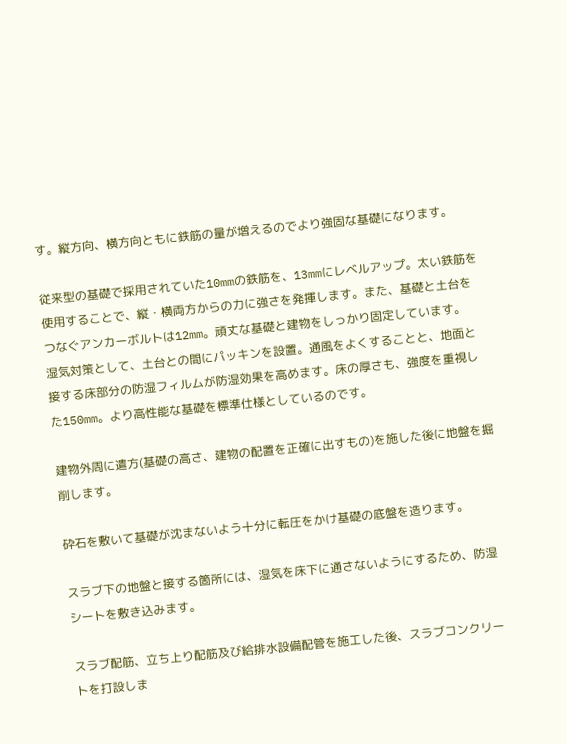す。縦方向、横方向ともに鉄筋の量が増えるのでより強固な基礎になります。

従来型の基礎で採用されていた10mmの鉄筋を、13mmにレベルアップ。太い鉄筋を使用することで、縦・横両方からの力に強さを発揮します。また、基礎と土台をつなぐアンカーボルトは12mm。頑丈な基礎と建物をしっかり固定しています。
湿気対策として、土台との間にパッキンを設置。通風をよくすることと、地面と接する床部分の防湿フィルムが防湿効果を高めます。床の厚さも、強度を重視した150mm。より高性能な基礎を標準仕様としているのです。

建物外周に遣方(基礎の高さ、建物の配置を正確に出すもの)を施した後に地盤を掘削します。

砕石を敷いて基礎が沈まないよう十分に転圧をかけ基礎の底盤を造ります。

スラブ下の地盤と接する箇所には、湿気を床下に通さないようにするため、防湿シートを敷き込みます。

スラブ配筋、立ち上り配筋及び給排水設備配管を施工した後、スラブコンクリートを打設しま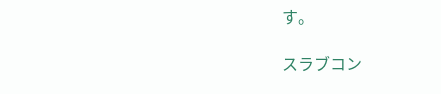す。

スラブコン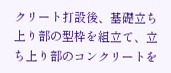クリート打設後、基礎立ち上り部の型枠を組立て、立ち上り部のコンクリートを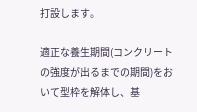打設します。

適正な養生期間(コンクリートの強度が出るまでの期間)をおいて型枠を解体し、基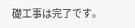礎工事は完了です。